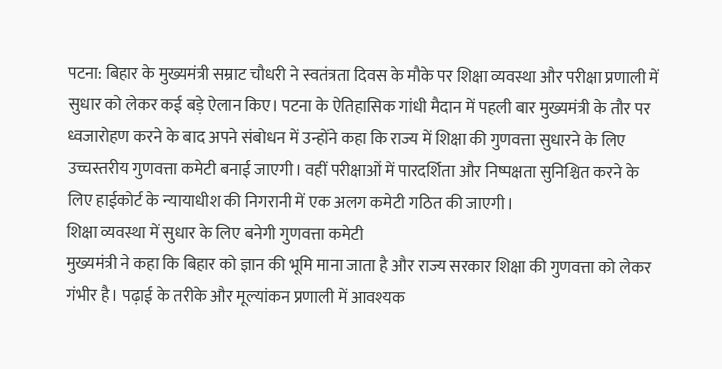पटना: बिहार के मुख्यमंत्री सम्राट चौधरी ने स्वतंत्रता दिवस के मौके पर शिक्षा व्यवस्था और परीक्षा प्रणाली में सुधार को लेकर कई बड़े ऐलान किए। पटना के ऐतिहासिक गांधी मैदान में पहली बार मुख्यमंत्री के तौर पर ध्वजारोहण करने के बाद अपने संबोधन में उन्होंने कहा कि राज्य में शिक्षा की गुणवत्ता सुधारने के लिए उच्चस्तरीय गुणवत्ता कमेटी बनाई जाएगी। वहीं परीक्षाओं में पारदर्शिता और निष्पक्षता सुनिश्चित करने के लिए हाईकोर्ट के न्यायाधीश की निगरानी में एक अलग कमेटी गठित की जाएगी।
शिक्षा व्यवस्था में सुधार के लिए बनेगी गुणवत्ता कमेटी
मुख्यमंत्री ने कहा कि बिहार को ज्ञान की भूमि माना जाता है और राज्य सरकार शिक्षा की गुणवत्ता को लेकर गंभीर है। पढ़ाई के तरीके और मूल्यांकन प्रणाली में आवश्यक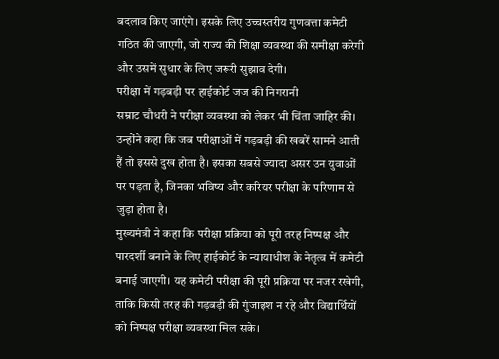बदलाव किए जाएंगे। इसके लिए उच्चस्तरीय गुणवत्ता कमेटी गठित की जाएगी, जो राज्य की शिक्षा व्यवस्था की समीक्षा करेगी और उसमें सुधार के लिए जरूरी सुझाव देगी।
परीक्षा में गड़बड़ी पर हाईकोर्ट जज की निगरानी
सम्राट चौधरी ने परीक्षा व्यवस्था को लेकर भी चिंता जाहिर की। उन्होंने कहा कि जब परीक्षाओं में गड़बड़ी की खबरें सामने आती हैं तो इससे दुख होता है। इसका सबसे ज्यादा असर उन युवाओं पर पड़ता है, जिनका भविष्य और करियर परीक्षा के परिणाम से जुड़ा होता है।
मुख्यमंत्री ने कहा कि परीक्षा प्रक्रिया को पूरी तरह निष्पक्ष और पारदर्शी बनाने के लिए हाईकोर्ट के न्यायाधीश के नेतृत्व में कमेटी बनाई जाएगी। यह कमेटी परीक्षा की पूरी प्रक्रिया पर नजर रखेगी, ताकि किसी तरह की गड़बड़ी की गुंजाइश न रहे और विद्यार्थियों को निष्पक्ष परीक्षा व्यवस्था मिल सके।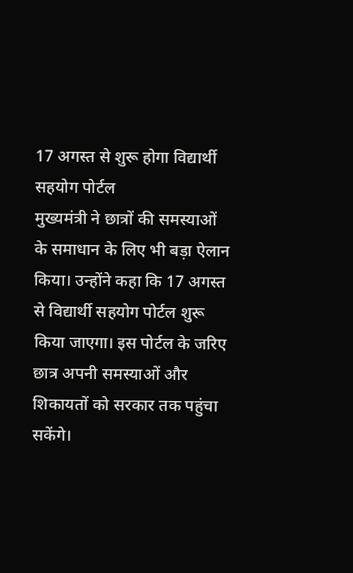17 अगस्त से शुरू होगा विद्यार्थी सहयोग पोर्टल
मुख्यमंत्री ने छात्रों की समस्याओं के समाधान के लिए भी बड़ा ऐलान किया। उन्होंने कहा कि 17 अगस्त से विद्यार्थी सहयोग पोर्टल शुरू किया जाएगा। इस पोर्टल के जरिए छात्र अपनी समस्याओं और शिकायतों को सरकार तक पहुंचा सकेंगे।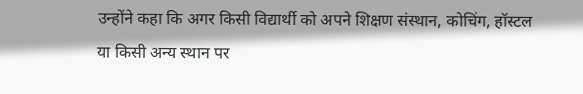उन्होंने कहा कि अगर किसी विद्यार्थी को अपने शिक्षण संस्थान, कोचिंग, हॉस्टल या किसी अन्य स्थान पर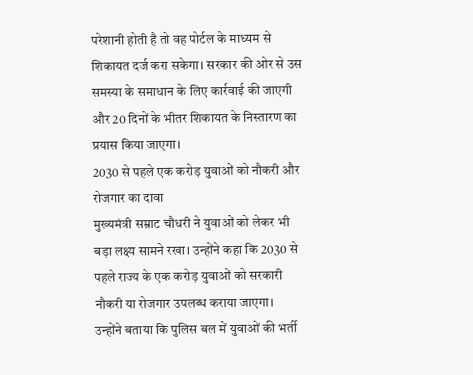परेशानी होती है तो वह पोर्टल के माध्यम से शिकायत दर्ज करा सकेगा। सरकार की ओर से उस समस्या के समाधान के लिए कार्रवाई की जाएगी और 20 दिनों के भीतर शिकायत के निस्तारण का प्रयास किया जाएगा।
2030 से पहले एक करोड़ युवाओं को नौकरी और रोजगार का दावा
मुख्यमंत्री सम्राट चौधरी ने युवाओं को लेकर भी बड़ा लक्ष्य सामने रखा। उन्होंने कहा कि 2030 से पहले राज्य के एक करोड़ युवाओं को सरकारी नौकरी या रोजगार उपलब्ध कराया जाएगा।
उन्होंने बताया कि पुलिस बल में युवाओं की भर्ती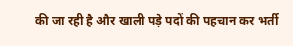की जा रही है और खाली पड़े पदों की पहचान कर भर्ती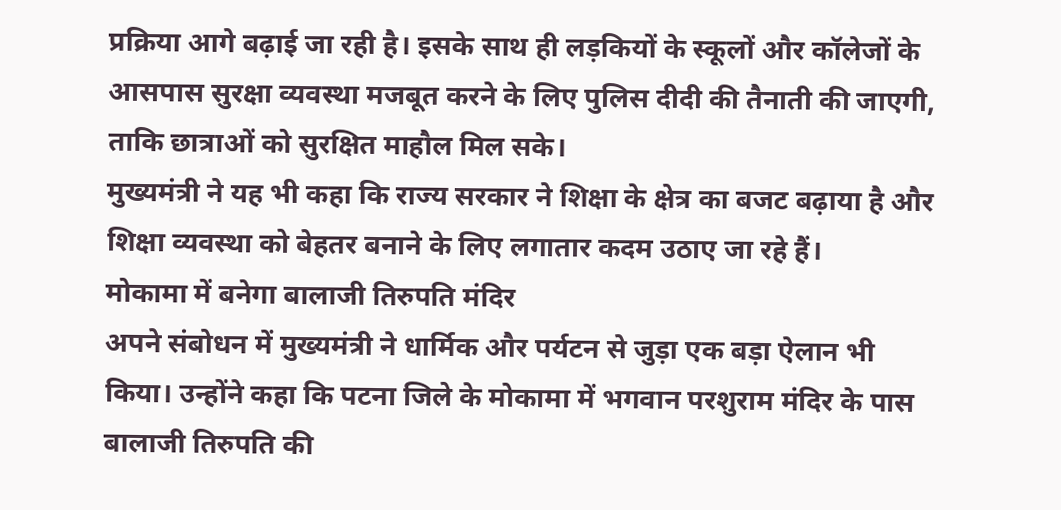प्रक्रिया आगे बढ़ाई जा रही है। इसके साथ ही लड़कियों के स्कूलों और कॉलेजों के आसपास सुरक्षा व्यवस्था मजबूत करने के लिए पुलिस दीदी की तैनाती की जाएगी, ताकि छात्राओं को सुरक्षित माहौल मिल सके।
मुख्यमंत्री ने यह भी कहा कि राज्य सरकार ने शिक्षा के क्षेत्र का बजट बढ़ाया है और शिक्षा व्यवस्था को बेहतर बनाने के लिए लगातार कदम उठाए जा रहे हैं।
मोकामा में बनेगा बालाजी तिरुपति मंदिर
अपने संबोधन में मुख्यमंत्री ने धार्मिक और पर्यटन से जुड़ा एक बड़ा ऐलान भी किया। उन्होंने कहा कि पटना जिले के मोकामा में भगवान परशुराम मंदिर के पास बालाजी तिरुपति की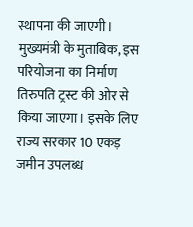स्थापना की जाएगी।
मुख्यमंत्री के मुताबिक, इस परियोजना का निर्माण तिरुपति ट्रस्ट की ओर से किया जाएगा। इसके लिए राज्य सरकार 10 एकड़ जमीन उपलब्ध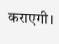कराएगी।